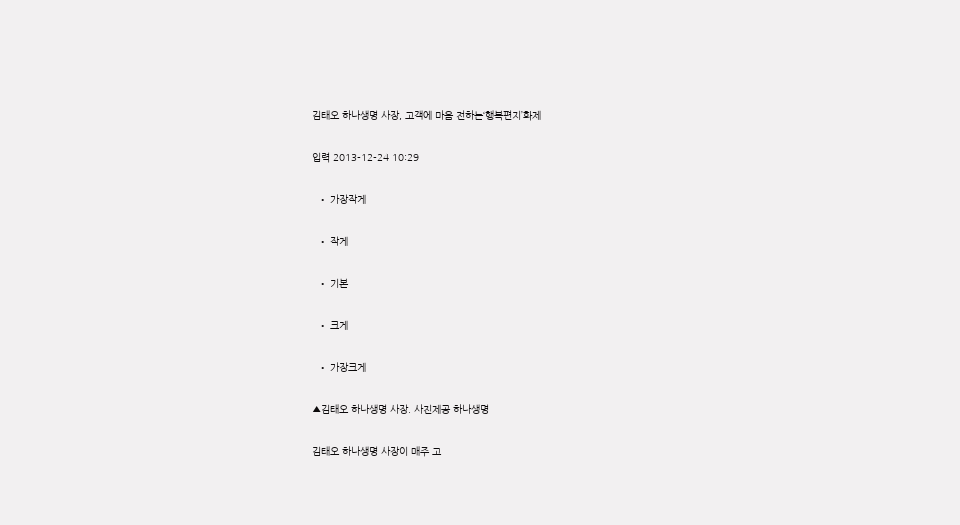김태오 하나생명 사장, 고객에 마음 전하는‘행복편지’화제

입력 2013-12-24 10:29

  • 가장작게

  • 작게

  • 기본

  • 크게

  • 가장크게

▲김태오 하나생명 사장. 사진제공 하나생명

김태오 하나생명 사장이 매주 고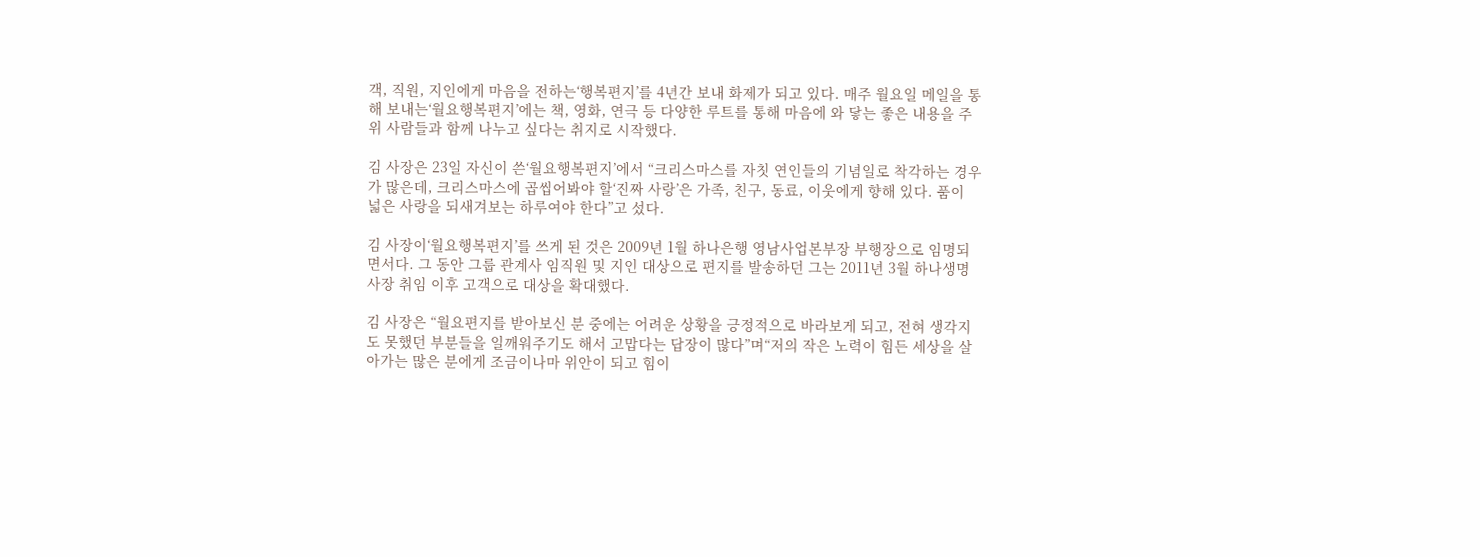객, 직원, 지인에게 마음을 전하는‘행복편지’를 4년간 보내 화제가 되고 있다. 매주 월요일 메일을 통해 보내는‘월요행복편지’에는 책, 영화, 연극 등 다양한 루트를 통해 마음에 와 닿는 좋은 내용을 주위 사람들과 함께 나누고 싶다는 취지로 시작했다.

김 사장은 23일 자신이 쓴‘월요행복편지’에서 “크리스마스를 자칫 연인들의 기념일로 착각하는 경우가 많은데, 크리스마스에 곱씹어봐야 할‘진짜 사랑’은 가족, 친구, 동료, 이웃에게 향해 있다. 품이 넓은 사랑을 되새겨보는 하루여야 한다”고 섰다.

김 사장이‘월요행복편지’를 쓰게 된 것은 2009년 1월 하나은행 영남사업본부장 부행장으로 임명되면서다. 그 동안 그룹 관계사 임직원 및 지인 대상으로 편지를 발송하던 그는 2011년 3월 하나생명 사장 취임 이후 고객으로 대상을 확대했다.

김 사장은 “월요편지를 받아보신 분 중에는 어려운 상황을 긍정적으로 바라보게 되고, 전혀 생각지도 못했던 부분들을 일깨워주기도 해서 고맙다는 답장이 많다”며“저의 작은 노력이 힘든 세상을 살아가는 많은 분에게 조금이나마 위안이 되고 힘이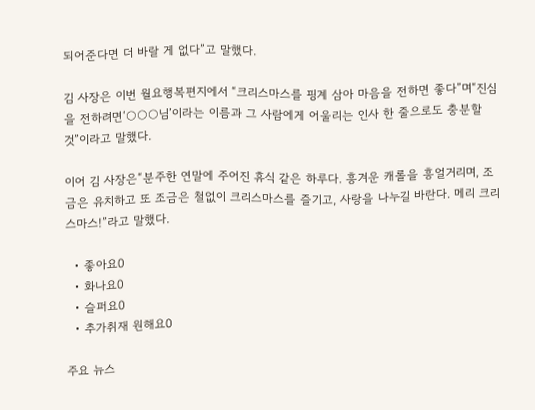되어준다면 더 바랄 게 없다”고 말했다.

김 사장은 이번 월요행복편지에서 “크리스마스를 핑계 삼아 마음을 전하면 좋다”며“진심을 전하려면‘○○○님’이라는 이름과 그 사람에게 어울리는 인사 한 줄으로도 충분할 것”이라고 말했다.

이어 김 사장은“분주한 연말에 주어진 휴식 같은 하루다. 흥겨운 캐롤을 흥얼거리며, 조금은 유치하고 또 조금은 철없이 크리스마스를 즐기고, 사랑을 나누길 바란다. 메리 크리스마스!”라고 말했다.

  • 좋아요0
  • 화나요0
  • 슬퍼요0
  • 추가취재 원해요0

주요 뉴스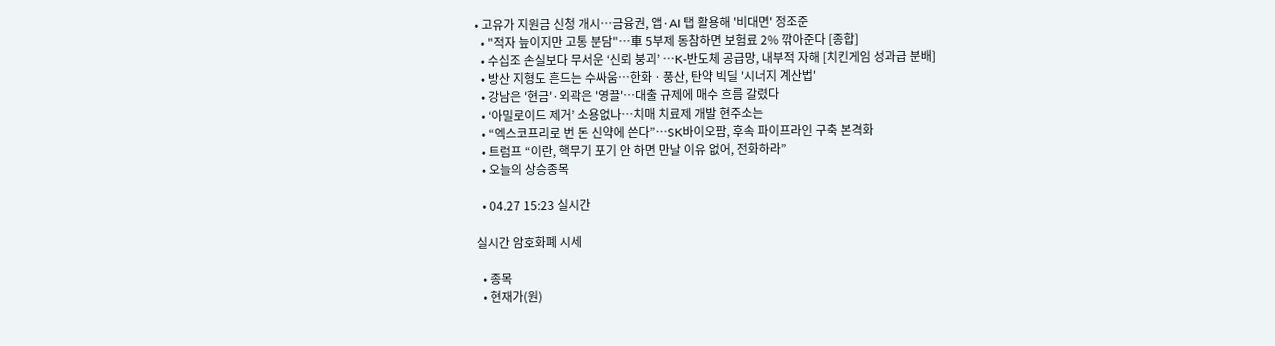• 고유가 지원금 신청 개시⋯금융권, 앱·AI 탭 활용해 '비대면' 정조준
  • "적자 늪이지만 고통 분담"⋯車 5부제 동참하면 보험료 2% 깎아준다 [종합]
  • 수십조 손실보다 무서운 ‘신뢰 붕괴’ ⋯K-반도체 공급망, 내부적 자해 [치킨게임 성과급 분배]
  • 방산 지형도 흔드는 수싸움⋯한화ㆍ풍산, 탄약 빅딜 '시너지 계산법'
  • 강남은 '현금'·외곽은 '영끌'…대출 규제에 매수 흐름 갈렸다
  • ‘아밀로이드 제거’ 소용없나…치매 치료제 개발 현주소는
  • “엑스코프리로 번 돈 신약에 쓴다”…SK바이오팜, 후속 파이프라인 구축 본격화
  • 트럼프 “이란, 핵무기 포기 안 하면 만날 이유 없어, 전화하라”
  • 오늘의 상승종목

  • 04.27 15:23 실시간

실시간 암호화폐 시세

  • 종목
  • 현재가(원)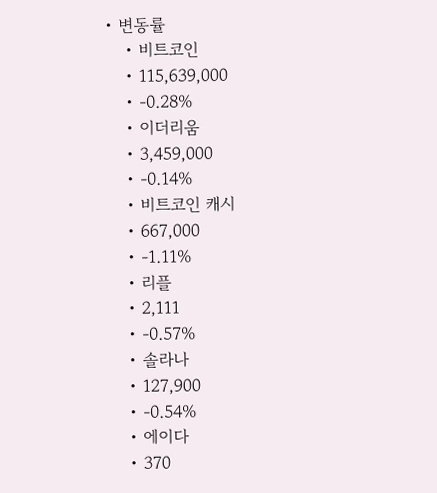• 변동률
    • 비트코인
    • 115,639,000
    • -0.28%
    • 이더리움
    • 3,459,000
    • -0.14%
    • 비트코인 캐시
    • 667,000
    • -1.11%
    • 리플
    • 2,111
    • -0.57%
    • 솔라나
    • 127,900
    • -0.54%
    • 에이다
    • 370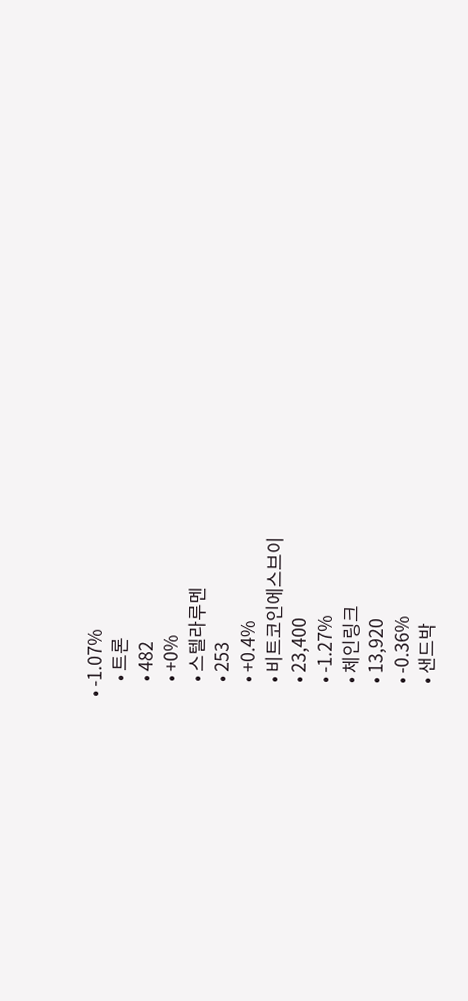• -1.07%
    • 트론
    • 482
    • +0%
    • 스텔라루멘
    • 253
    • +0.4%
    • 비트코인에스브이
    • 23,400
    • -1.27%
    • 체인링크
    • 13,920
    • -0.36%
    • 샌드박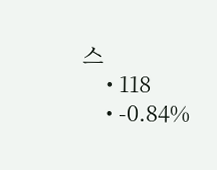스
    • 118
    • -0.84%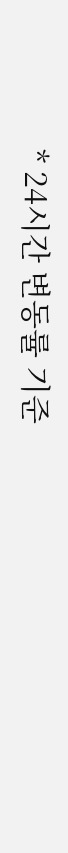* 24시간 변동률 기준